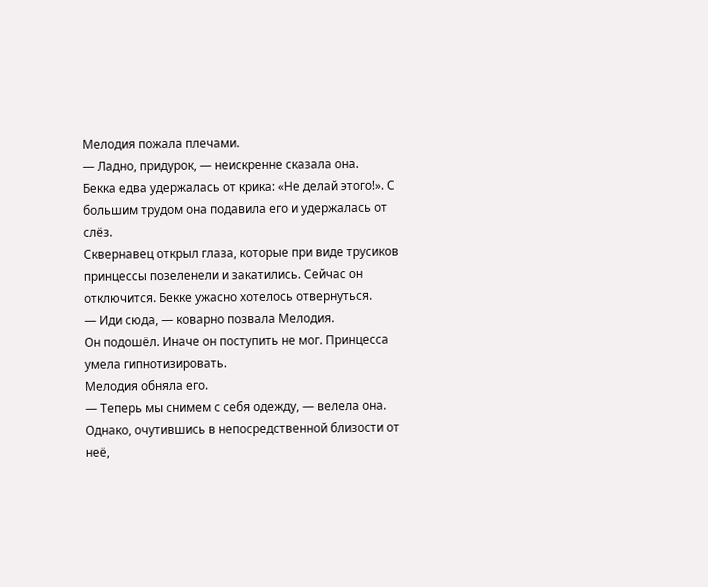Мелодия пожала плечами.
— Ладно, придурок, — неискренне сказала она.
Бекка едва удержалась от крика: «Не делай этого!». С большим трудом она подавила его и удержалась от слёз.
Сквернавец открыл глаза, которые при виде трусиков принцессы позеленели и закатились. Сейчас он отключится. Бекке ужасно хотелось отвернуться.
— Иди сюда, — коварно позвала Мелодия.
Он подошёл. Иначе он поступить не мог. Принцесса умела гипнотизировать.
Мелодия обняла его.
— Теперь мы снимем с себя одежду, — велела она.
Однако, очутившись в непосредственной близости от неё,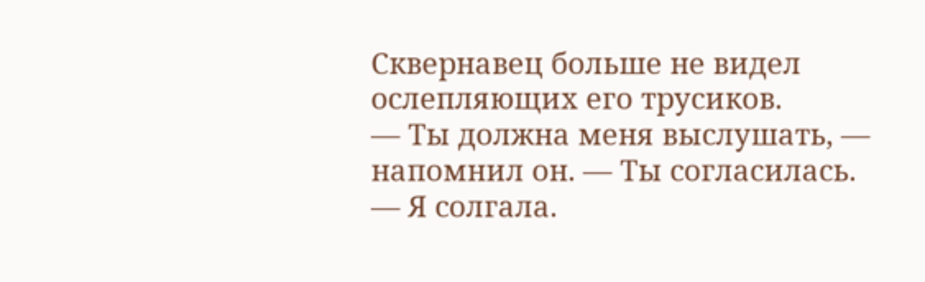Сквернавец больше не видел ослепляющих его трусиков.
— Ты должна меня выслушать, — напомнил он. — Ты согласилась.
— Я солгала.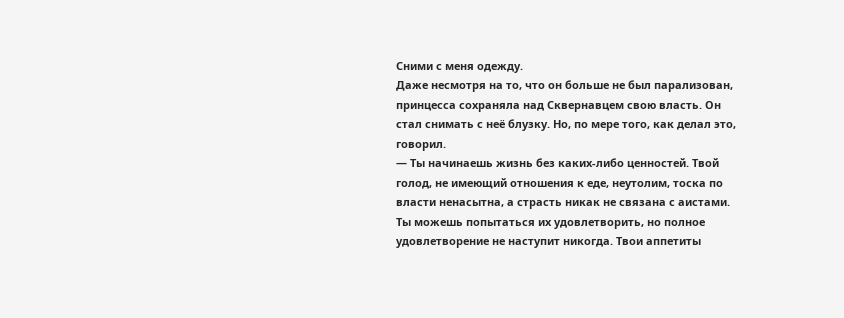Сними с меня одежду.
Даже несмотря на то, что он больше не был парализован, принцесса сохраняла над Сквернавцем свою власть. Он стал снимать с неё блузку. Но, по мере того, как делал это, говорил.
— Ты начинаешь жизнь без каких-либо ценностей. Твой голод, не имеющий отношения к еде, неутолим, тоска по власти ненасытна, а страсть никак не связана с аистами. Ты можешь попытаться их удовлетворить, но полное удовлетворение не наступит никогда. Твои аппетиты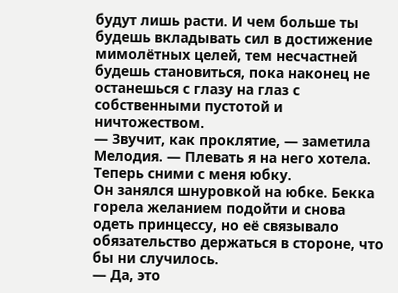будут лишь расти. И чем больше ты будешь вкладывать сил в достижение мимолётных целей, тем несчастней будешь становиться, пока наконец не останешься с глазу на глаз с собственными пустотой и ничтожеством.
— Звучит, как проклятие, — заметила Мелодия. — Плевать я на него хотела. Теперь сними с меня юбку.
Он занялся шнуровкой на юбке. Бекка горела желанием подойти и снова одеть принцессу, но её связывало обязательство держаться в стороне, что бы ни случилось.
— Да, это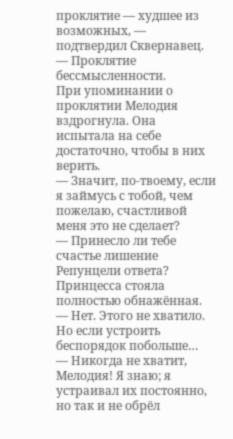проклятие — худшее из возможных, — подтвердил Сквернавец. — Проклятие бессмысленности.
При упоминании о проклятии Мелодия вздрогнула. Она испытала на себе достаточно, чтобы в них верить.
— Значит, по-твоему, если я займусь с тобой, чем пожелаю, счастливой меня это не сделает?
— Принесло ли тебе счастье лишение Репунцели ответа?
Принцесса стояла полностью обнажённая.
— Нет. Этого не хватило. Но если устроить беспорядок побольше…
— Никогда не хватит, Мелодия! Я знаю; я устраивал их постоянно, но так и не обрёл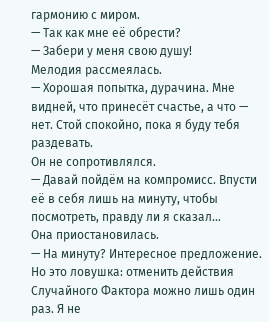гармонию с миром.
— Так как мне её обрести?
— Забери у меня свою душу!
Мелодия рассмеялась.
— Хорошая попытка, дурачина. Мне видней, что принесёт счастье, а что — нет. Стой спокойно, пока я буду тебя раздевать.
Он не сопротивлялся.
— Давай пойдём на компромисс. Впусти её в себя лишь на минуту, чтобы посмотреть, правду ли я сказал…
Она приостановилась.
— На минуту? Интересное предложение. Но это ловушка: отменить действия Случайного Фактора можно лишь один раз. Я не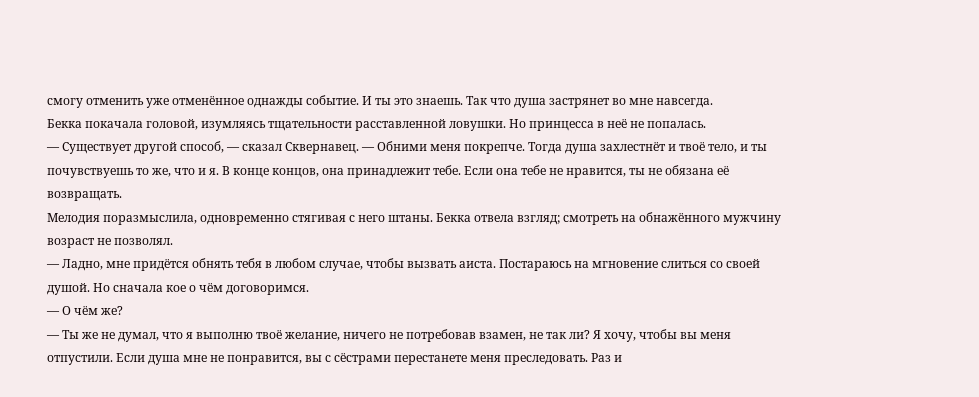смогу отменить уже отменённое однажды событие. И ты это знаешь. Так что душа застрянет во мне навсегда.
Бекка покачала головой, изумляясь тщательности расставленной ловушки. Но принцесса в неё не попалась.
— Существует другой способ, — сказал Сквернавец. — Обними меня покрепче. Тогда душа захлестнёт и твоё тело, и ты почувствуешь то же, что и я. В конце концов, она принадлежит тебе. Если она тебе не нравится, ты не обязана её возвращать.
Мелодия поразмыслила, одновременно стягивая с него штаны. Бекка отвела взгляд; смотреть на обнажённого мужчину возраст не позволял.
— Ладно, мне придётся обнять тебя в любом случае, чтобы вызвать аиста. Постараюсь на мгновение слиться со своей душой. Но сначала кое о чём договоримся.
— О чём же?
— Ты же не думал, что я выполню твоё желание, ничего не потребовав взамен, не так ли? Я хочу, чтобы вы меня отпустили. Если душа мне не понравится, вы с сёстрами перестанете меня преследовать. Раз и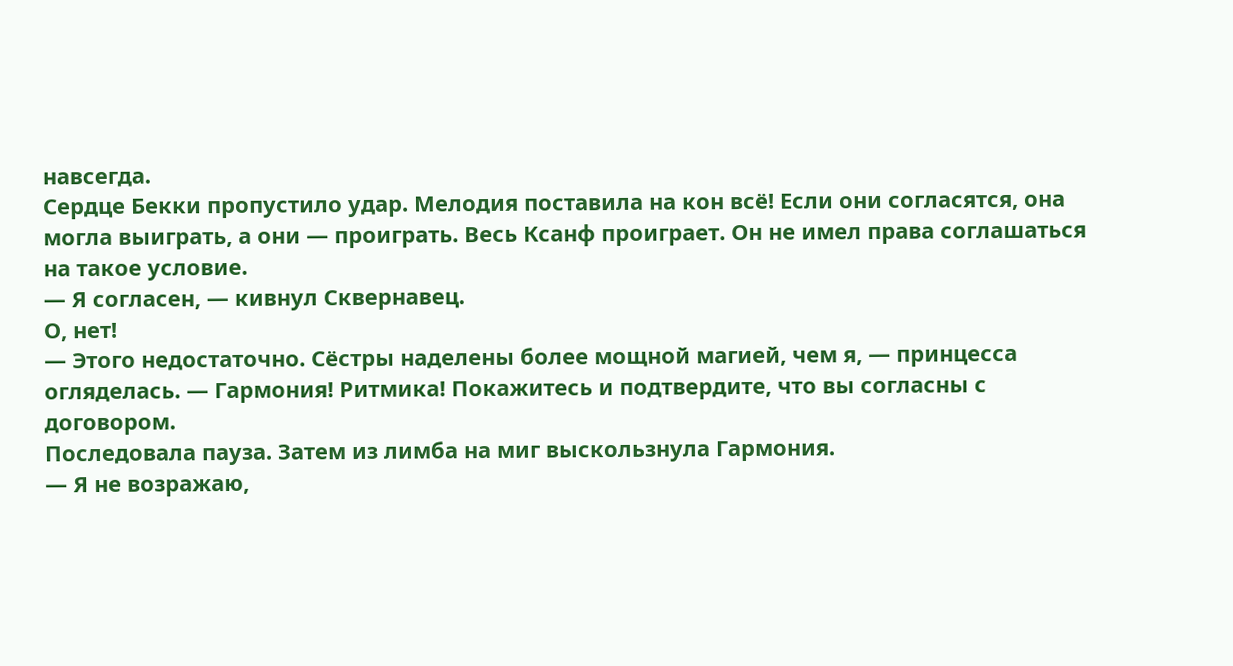навсегда.
Сердце Бекки пропустило удар. Мелодия поставила на кон всё! Если они согласятся, она могла выиграть, а они — проиграть. Весь Ксанф проиграет. Он не имел права соглашаться на такое условие.
— Я согласен, — кивнул Сквернавец.
О, нет!
— Этого недостаточно. Сёстры наделены более мощной магией, чем я, — принцесса огляделась. — Гармония! Ритмика! Покажитесь и подтвердите, что вы согласны с договором.
Последовала пауза. Затем из лимба на миг выскользнула Гармония.
— Я не возражаю,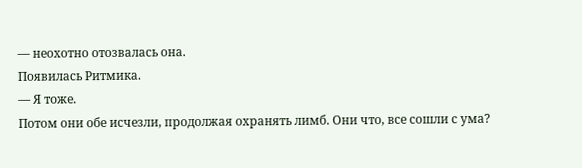— неохотно отозвалась она.
Появилась Ритмика.
— Я тоже.
Потом они обе исчезли, продолжая охранять лимб. Они что, все сошли с ума?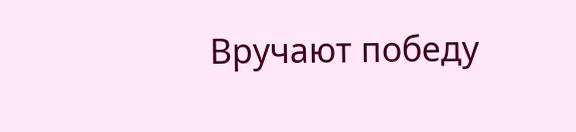Вручают победу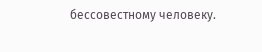бессовестному человеку.